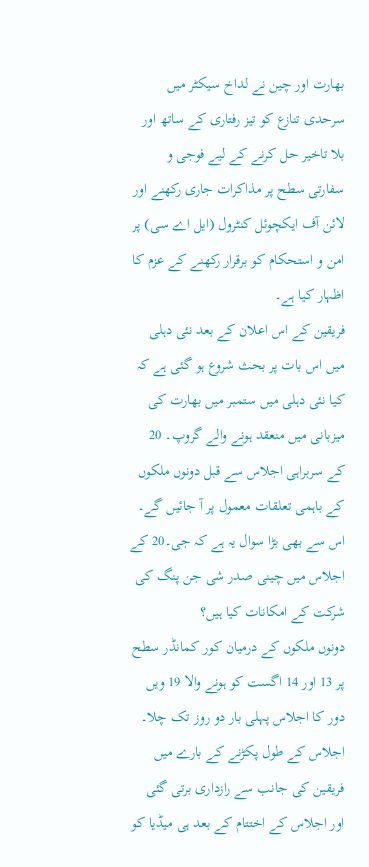بھارت اور چین نے لداخ سیکٹر میں سرحدی تنازع کو تیز رفتاری کے ساتھ اور بلا تاخیر حل کرنے کے لیے فوجی و سفارتی سطح پر مذاکرات جاری رکھنے اور لائن آف ایکچوئل کنٹرول (ایل اے سی) پر امن و استحکام کو برقرار رکھنے کے عزم کا اظہار کیا ہے۔
فریقین کے اس اعلان کے بعد نئی دہلی میں اس بات پر بحث شروع ہو گئی ہے کہ کیا نئی دہلی میں ستمبر میں بھارت کی میزبانی میں منعقد ہونے والے گروپ۔ 20 کے سربراہی اجلاس سے قبل دونوں ملکوں کے باہمی تعلقات معمول پر آ جائیں گے۔
اس سے بھی بڑا سوال یہ ہے کہ جی۔20 کے اجلاس میں چینی صدر شی جن پنگ کی شرکت کے امکانات کیا ہیں؟
دونوں ملکوں کے درمیان کور کمانڈر سطح پر 13 اور 14 اگست کو ہونے والا 19 ویں دور کا اجلاس پہلی بار دو روز تک چلا۔
اجلاس کے طول پکڑنے کے بارے میں فریقین کی جانب سے رازداری برتی گئی اور اجلاس کے اختتام کے بعد ہی میڈیا کو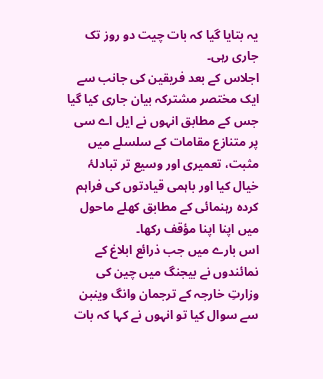یہ بتایا گیا کہ بات چیت دو روز تک جاری رہی۔
اجلاس کے بعد فریقین کی جانب سے ایک مختصر مشترکہ بیان جاری کیا گیا جس کے مطابق انہوں نے ایل اے سی پر متنازع مقامات کے سلسلے میں مثبت، تعمیری اور وسیع تر تبادلۂ خیال کیا اور باہمی قیادتوں کی فراہم کردہ رہنمائی کے مطابق کھلے ماحول میں اپنا اپنا مؤقف رکھا۔
اس بارے میں جب ذرائع ابلاغ کے نمائندوں نے بیجنگ میں چین کی وزارتِ خارجہ کے ترجمان وانگ وینبن سے سوال کیا تو انہوں نے کہا کہ بات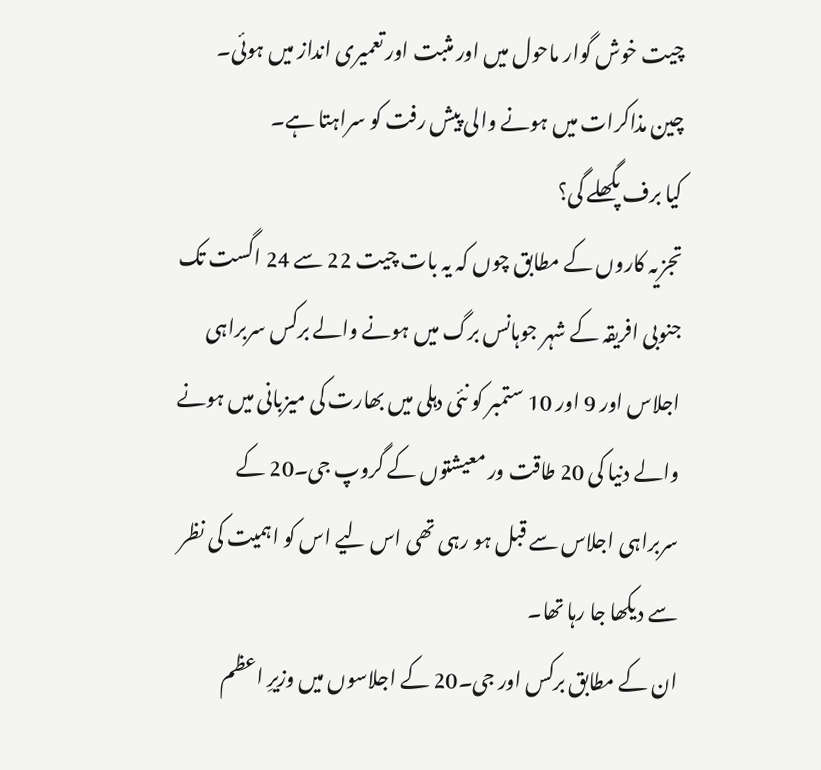چیت خوش گوار ماحول میں اور مثبت اور تعمیری انداز میں ہوئی۔ چین مذاکرات میں ہونے والی پیش رفت کو سراہتا ہے۔
کیا برف پگھلے گی؟
تجزیہ کاروں کے مطابق چوں کہ یہ بات چیت 22 سے 24 اگست تک جنوبی افریقہ کے شہر جوہانس برگ میں ہونے والے برکس سربراہی اجلاس اور 9 اور 10 ستمبر کو نئی دہلی میں بھارت کی میزبانی میں ہونے والے دنیا کی 20 طاقت ور معیشتوں کے گروپ جی۔20 کے سربراہی اجلاس سے قبل ہو رہی تھی اس لیے اس کو اہمیت کی نظر سے دیکھا جا رہا تھا۔
ان کے مطابق برکس اور جی۔20 کے اجلاسوں میں وزیرِ اعظم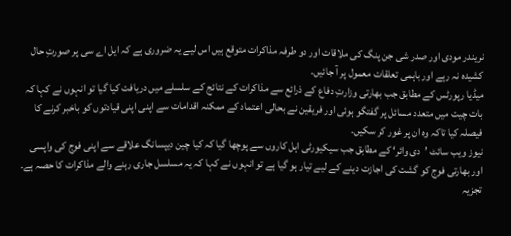نریندر مودی اور صدر شی جن پنگ کی ملاقات اور دو طرفہ مذاکرات متوقع ہیں اس لیے یہ ضروری ہے کہ ایل اے سی پر صورتِ حال کشیدہ نہ رہے اور باہمی تعلقات معمول پر آ جائیں۔
میڈیا رپورٹس کے مطابق جب بھارتی وزارتِ دفاع کے ذرائع سے مذاکرات کے نتائج کے سلسلے میں دریافت کیا گیا تو انہوں نے کہا کہ بات چیت میں متعدد مسائل پر گفتگو ہوئی اور فریقین نے بحالی اعتماد کے ممکنہ اقدامات سے اپنی اپنی قیادتوں کو باخبر کرنے کا فیصلہ کیا تاکہ وہ ان پر غور کر سکیں۔
نیوز ویب سائٹ ’دی وائر‘ کے مطابق جب سیکیورٹی اہل کاروں سے پوچھا گیا کہ کیا چین دیپسانگ علاقے سے اپنی فوج کی واپسی اور بھارتی فوج کو گشت کی اجازت دینے کے لیے تیار ہو گیا ہے تو انہوں نے کہا کہ یہ مسلسل جاری رہنے والے مذاکرات کا حصہ ہے۔ تجزیہ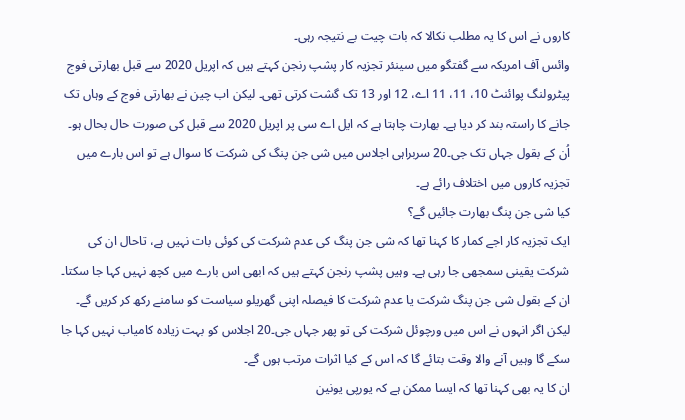کاروں نے اس کا یہ مطلب نکالا کہ بات چیت بے نتیجہ رہی۔
وائس آف امریکہ سے گفتگو میں سینئر تجزیہ کار پشپ رنجن کہتے ہیں کہ اپریل 2020 سے قبل بھارتی فوج پیٹرولنگ پوائنٹ 10، 11، 11 اے، 12 اور 13 تک گشت کرتی تھی۔ لیکن اب چین نے بھارتی فوج کے وہاں تک جانے کا راستہ بند کر دیا ہے۔ بھارت چاہتا ہے کہ ایل اے سی پر اپریل 2020 سے قبل کی صورت حال بحال ہو۔
اُن کے بقول جہاں تک جی۔20 سربراہی اجلاس میں شی جن پنگ کی شرکت کا سوال ہے تو اس بارے میں تجزیہ کاروں میں اختلاف رائے ہے۔
کیا شی جن پنگ بھارت جائیں گے؟
ایک تجزیہ کار اجے کمار کا کہنا تھا کہ شی جن پنگ کی عدم شرکت کی کوئی بات نہیں ہے، تاحال ان کی شرکت یقینی سمجھی جا رہی ہے۔ وہیں پشپ رنجن کہتے ہیں کہ ابھی اس بارے میں کچھ نہیں کہا جا سکتا۔
ان کے بقول شی جن پنگ شرکت یا عدم شرکت کا فیصلہ اپنی گھریلو سیاست کو سامنے رکھ کر کریں گے۔ لیکن اگر انہوں نے اس میں ورچوئل شرکت کی تو پھر جہاں جی۔20 اجلاس کو بہت زیادہ کامیاب نہیں کہا جا سکے گا وہیں آنے والا وقت بتائے گا کہ اس کے کیا اثرات مرتب ہوں گے۔
ان کا یہ بھی کہنا تھا کہ ایسا ممکن ہے کہ یورپی یونین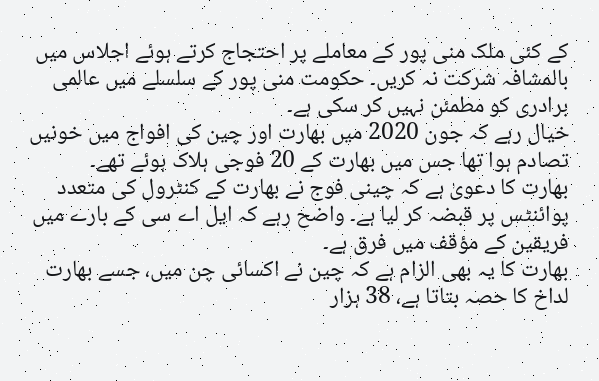کے کئی ملک منی پور کے معاملے پر احتجاج کرتے ہوئے اجلاس میں بالمشافہ شرکت نہ کریں۔ حکومت منی پور کے سلسلے میں عالمی برادری کو مطمئن نہیں کر سکی ہے۔
خیال رہے کہ جون 2020 میں بھارت اور چین کی افواج میں خونیں تصادم ہوا تھا جس میں بھارت کے 20 فوجی ہلاک ہوئے تھے۔
بھارت کا دعویٰ ہے کہ چینی فوج نے بھارت کے کنٹرول کی متعدد پوائنٹس پر قبضہ کر لیا ہے۔ واضح رہے کہ ایل اے سی کے بارے میں فریقین کے مؤقف میں فرق ہے۔
بھارت کا یہ بھی الزام ہے کہ چین نے اکسائی چن میں، جسے بھارت لداخ کا حصہ بتاتا ہے، 38 ہزار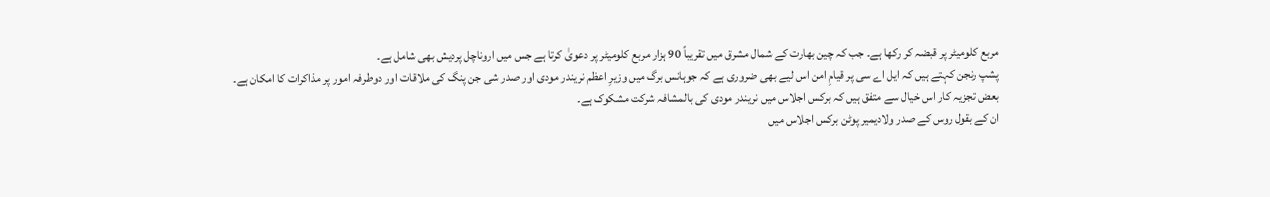مربع کلومیٹر پر قبضہ کر رکھا ہے۔ جب کہ چین بھارت کے شمال مشرق میں تقریباً 90 ہزار مربع کلومیٹر پر دعویٰ کرتا ہے جس میں اروناچل پردیش بھی شامل ہے۔
پشپ رنجن کہتے ہیں کہ ایل اے سی پر قیامِ امن اس لیے بھی ضروری ہے کہ جوہانس برگ میں وزیرِ اعظم نریندر مودی اور صدر شی جن پنگ کی ملاقات اور دوطرفہ امور پر مذاکرات کا امکان ہے۔
بعض تجزیہ کار اس خیال سے متفق ہیں کہ برکس اجلاس میں نریندر مودی کی بالمشافہ شرکت مشکوک ہے۔
ان کے بقول روس کے صدر ولادیمیر پوٹن برکس اجلاس میں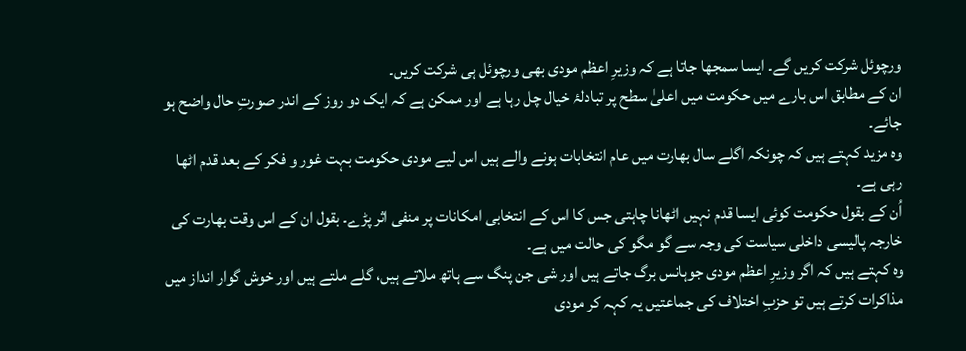ورچوئل شرکت کریں گے۔ ایسا سمجھا جاتا ہے کہ وزیرِ اعظم مودی بھی ورچوئل ہی شرکت کریں۔
ان کے مطابق اس بارے میں حکومت میں اعلیٰ سطح پر تبادلۂ خیال چل رہا ہے اور ممکن ہے کہ ایک دو روز کے اندر صورتِ حال واضح ہو جائے۔
وہ مزید کہتے ہیں کہ چونکہ اگلے سال بھارت میں عام انتخابات ہونے والے ہیں اس لیے مودی حکومت بہت غور و فکر کے بعد قدم اٹھا رہی ہے۔
اُن کے بقول حکومت کوئی ایسا قدم نہیں اٹھانا چاہتی جس کا اس کے انتخابی امکانات پر منفی اثر پڑے۔ بقول ان کے اس وقت بھارت کی خارجہ پالیسی داخلی سیاست کی وجہ سے گو مگو کی حالت میں ہے۔
وہ کہتے ہیں کہ اگر وزیرِ اعظم مودی جوہانس برگ جاتے ہیں اور شی جن پنگ سے ہاتھ ملاتے ہیں، گلے ملتے ہیں اور خوش گوار انداز میں مذاکرات کرتے ہیں تو حزبِ اختلاف کی جماعتیں یہ کہہ کر مودی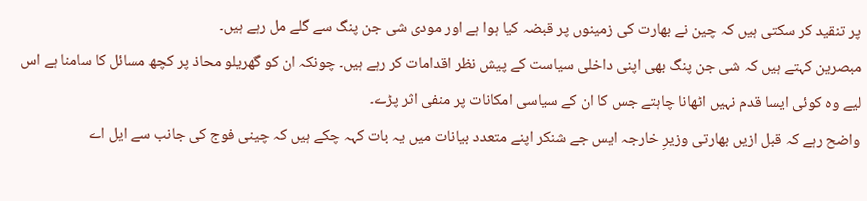پر تنقید کر سکتی ہیں کہ چین نے بھارت کی زمینوں پر قبضہ کیا ہوا ہے اور مودی شی جن پنگ سے گلے مل رہے ہیں۔
مبصرین کہتے ہیں کہ شی جن پنگ بھی اپنی داخلی سیاست کے پیش نظر اقدامات کر رہے ہیں۔ چونکہ ان کو گھریلو محاذ پر کچھ مسائل کا سامنا ہے اس لیے وہ کوئی ایسا قدم نہیں اٹھانا چاہتے جس کا ان کے سیاسی امکانات پر منفی اثر پڑے۔
واضح رہے کہ قبل ازیں بھارتی وزیرِ خارجہ ایس جے شنکر اپنے متعدد بیانات میں یہ بات کہہ چکے ہیں کہ چینی فوج کی جانب سے ایل اے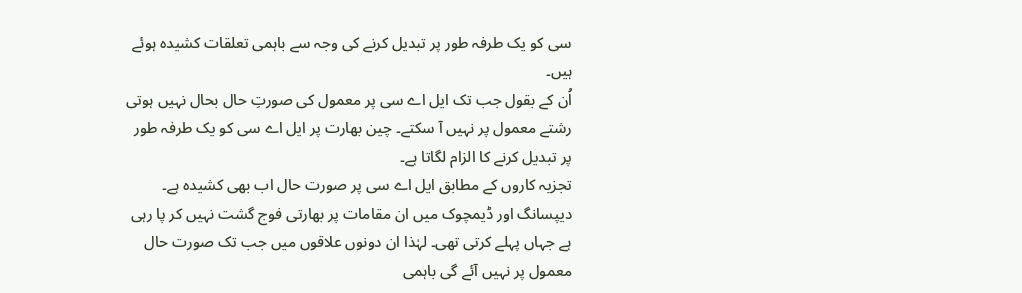سی کو یک طرفہ طور پر تبدیل کرنے کی وجہ سے باہمی تعلقات کشیدہ ہوئے ہیں۔
اُن کے بقول جب تک ایل اے سی پر معمول کی صورتِ حال بحال نہیں ہوتی رشتے معمول پر نہیں آ سکتے۔ چین بھارت پر ایل اے سی کو یک طرفہ طور پر تبدیل کرنے کا الزام لگاتا ہے۔
تجزیہ کاروں کے مطابق ایل اے سی پر صورت حال اب بھی کشیدہ ہے۔ دیپسانگ اور ڈیمچوک میں ان مقامات پر بھارتی فوج گشت نہیں کر پا رہی ہے جہاں پہلے کرتی تھی۔ لہٰذا ان دونوں علاقوں میں جب تک صورت حال معمول پر نہیں آئے گی باہمی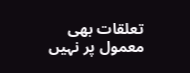تعلقات بھی معمول پر نہیں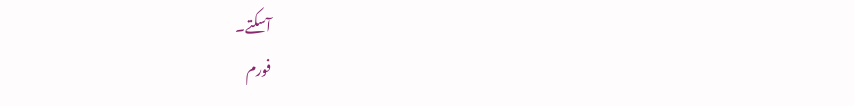آسکتے۔
فورم